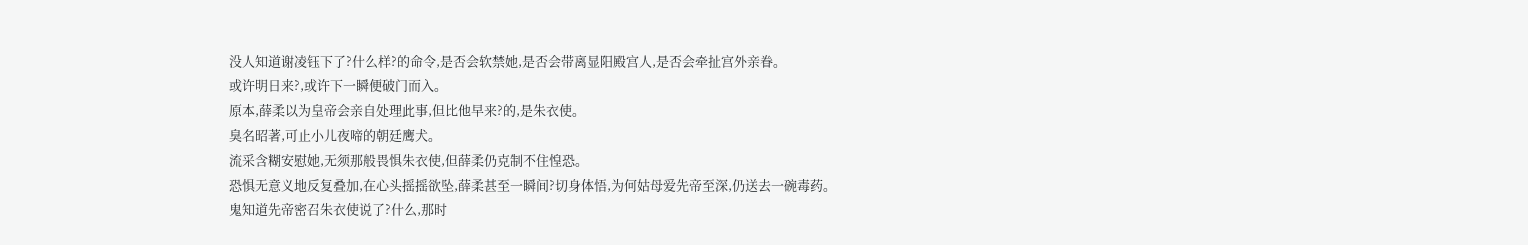没人知道谢凌钰下了?什么样?的命令,是否会软禁她,是否会带离显阳殿宫人,是否会牵扯宫外亲眷。
或许明日来?,或许下一瞬便破门而入。
原本,薛柔以为皇帝会亲自处理此事,但比他早来?的,是朱衣使。
臭名昭著,可止小儿夜啼的朝廷鹰犬。
流采含糊安慰她,无须那般畏惧朱衣使,但薛柔仍克制不住惶恐。
恐惧无意义地反复叠加,在心头摇摇欲坠,薛柔甚至一瞬间?切身体悟,为何姑母爱先帝至深,仍送去一碗毒药。
鬼知道先帝密召朱衣使说了?什么,那时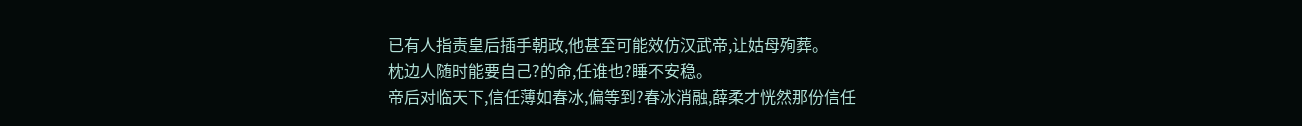已有人指责皇后插手朝政,他甚至可能效仿汉武帝,让姑母殉葬。
枕边人随时能要自己?的命,任谁也?睡不安稳。
帝后对临天下,信任薄如春冰,偏等到?春冰消融,薛柔才恍然那份信任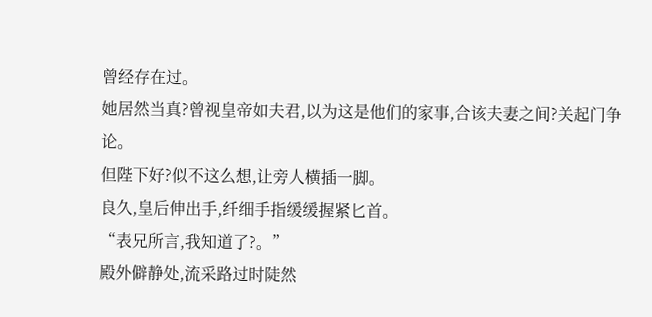曾经存在过。
她居然当真?曾视皇帝如夫君,以为这是他们的家事,合该夫妻之间?关起门争论。
但陛下好?似不这么想,让旁人横插一脚。
良久,皇后伸出手,纤细手指缓缓握紧匕首。
“表兄所言,我知道了?。”
殿外僻静处,流采路过时陡然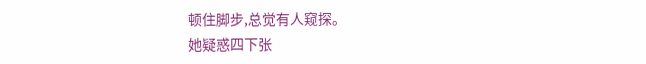顿住脚步,总觉有人窥探。
她疑惑四下张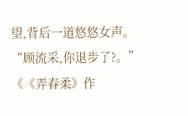望,背后一道悠悠女声。
“顾流采,你退步了?。”
《《弄春柔》作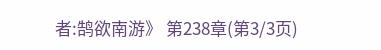者:鹄欲南游》 第238章(第3/3页)